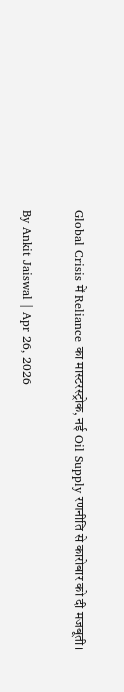Global Crisis में Reliance का मास्टरस्ट्रोक, नई Oil Supply रणनीति से कारोबार को दी मजबूती।

By Ankit Jaiswal | Apr 26, 2026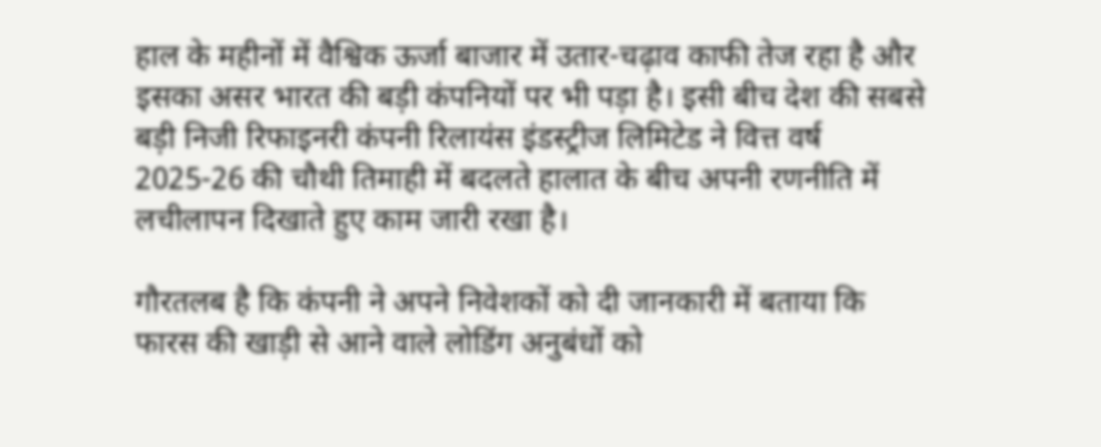हाल के महीनों में वैश्विक ऊर्जा बाजार में उतार-चढ़ाव काफी तेज रहा है और इसका असर भारत की बड़ी कंपनियों पर भी पड़ा है। इसी बीच देश की सबसे बड़ी निजी रिफाइनरी कंपनी रिलायंस इंडस्ट्रीज लिमिटेड ने वित्त वर्ष 2025-26 की चौथी तिमाही में बदलते हालात के बीच अपनी रणनीति में लचीलापन दिखाते हुए काम जारी रखा है।

गौरतलब है कि कंपनी ने अपने निवेशकों को दी जानकारी में बताया कि फारस की खाड़ी से आने वाले लोडिंग अनुबंधों को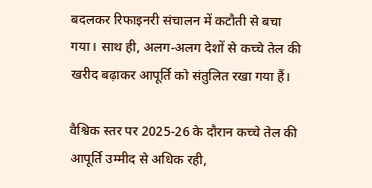बदलकर रिफाइनरी संचालन में कटौती से बचा गया। साथ ही, अलग-अलग देशों से कच्चे तेल की खरीद बढ़ाकर आपूर्ति को संतुलित रखा गया हैं।

वैश्विक स्तर पर 2025-26 के दौरान कच्चे तेल की आपूर्ति उम्मीद से अधिक रही,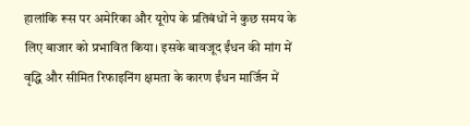हालांकि रूस पर अमेरिका और यूरोप के प्रतिबंधों ने कुछ समय के लिए बाजार को प्रभावित किया। इसके बावजूद ईंधन की मांग में वृद्धि और सीमित रिफाइनिंग क्षमता के कारण ईंधन मार्जिन में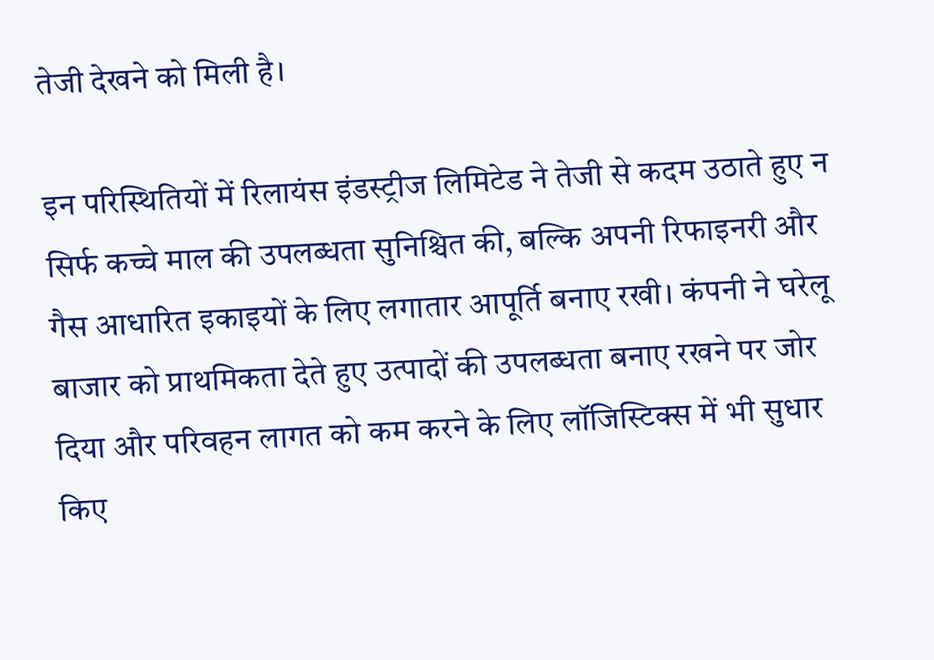तेजी देखने को मिली है।

इन परिस्थितियों में रिलायंस इंडस्ट्रीज लिमिटेड ने तेजी से कदम उठाते हुए न सिर्फ कच्चे माल की उपलब्धता सुनिश्चित की, बल्कि अपनी रिफाइनरी और गैस आधारित इकाइयों के लिए लगातार आपूर्ति बनाए रखी। कंपनी ने घरेलू बाजार को प्राथमिकता देते हुए उत्पादों की उपलब्धता बनाए रखने पर जोर दिया और परिवहन लागत को कम करने के लिए लॉजिस्टिक्स में भी सुधार किए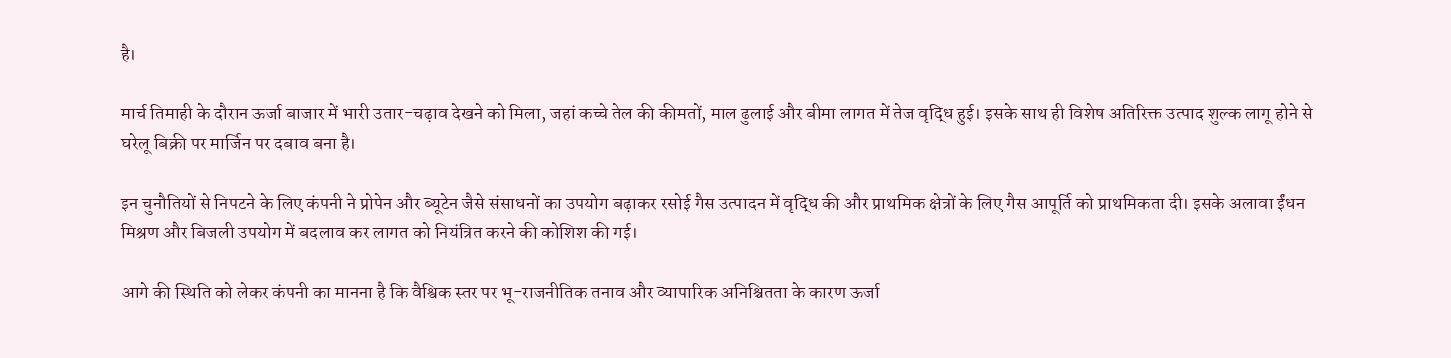है।

मार्च तिमाही के दौरान ऊर्जा बाजार में भारी उतार-चढ़ाव देखने को मिला, जहां कच्चे तेल की कीमतों, माल ढुलाई और बीमा लागत में तेज वृद्धि हुई। इसके साथ ही विशेष अतिरिक्त उत्पाद शुल्क लागू होने से घरेलू बिक्री पर मार्जिन पर दबाव बना है।

इन चुनौतियों से निपटने के लिए कंपनी ने प्रोपेन और ब्यूटेन जैसे संसाधनों का उपयोग बढ़ाकर रसोई गैस उत्पादन में वृद्धि की और प्राथमिक क्षेत्रों के लिए गैस आपूर्ति को प्राथमिकता दी। इसके अलावा ईंधन मिश्रण और बिजली उपयोग में बदलाव कर लागत को नियंत्रित करने की कोशिश की गई।

आगे की स्थिति को लेकर कंपनी का मानना है कि वैश्विक स्तर पर भू-राजनीतिक तनाव और व्यापारिक अनिश्चितता के कारण ऊर्जा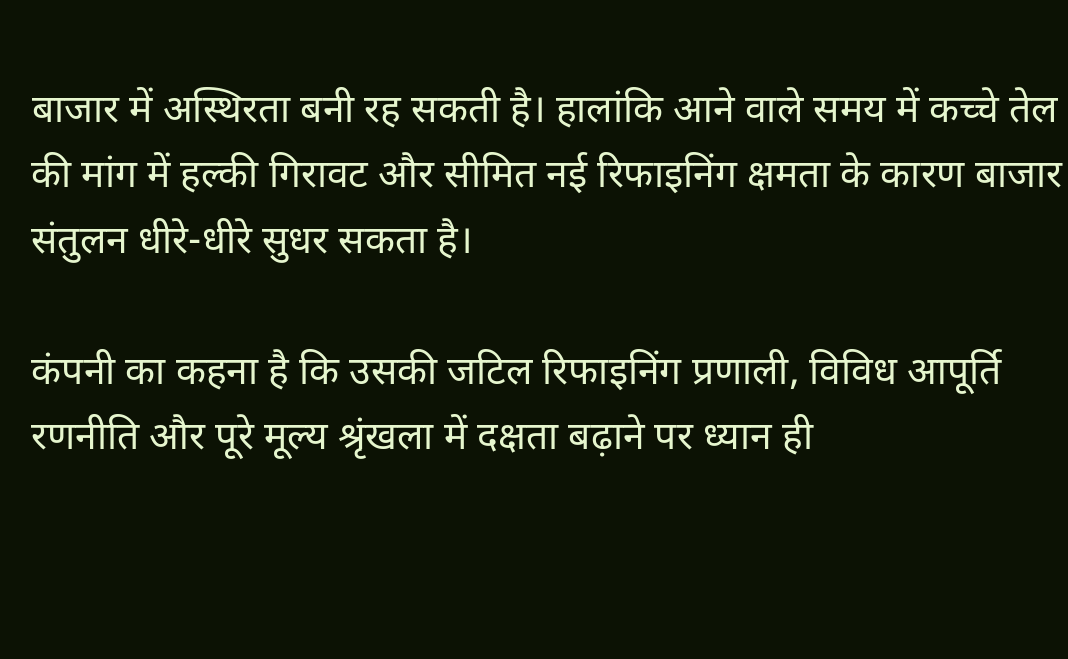बाजार में अस्थिरता बनी रह सकती है। हालांकि आने वाले समय में कच्चे तेल की मांग में हल्की गिरावट और सीमित नई रिफाइनिंग क्षमता के कारण बाजार संतुलन धीरे-धीरे सुधर सकता है।

कंपनी का कहना है कि उसकी जटिल रिफाइनिंग प्रणाली, विविध आपूर्ति रणनीति और पूरे मूल्य श्रृंखला में दक्षता बढ़ाने पर ध्यान ही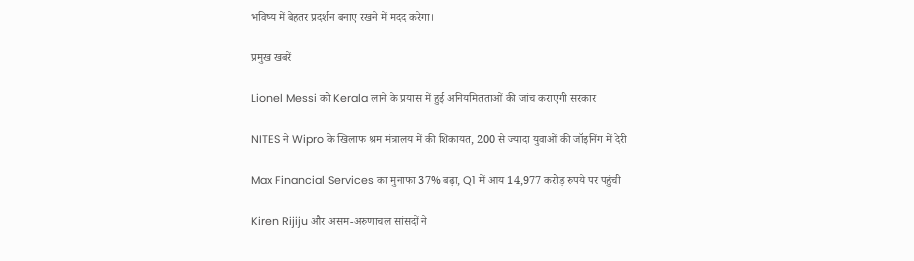भविष्य में बेहतर प्रदर्शन बनाए रखने में मदद करेगा।

प्रमुख खबरें

Lionel Messi को Kerala लाने के प्रयास में हुई अनियमितताओं की जांच कराएगी सरकार

NITES ने Wipro के खिलाफ श्रम मंत्रालय में की शिकायत, 200 से ज्यादा युवाओं की जॉइनिंग में देरी

Max Financial Services का मुनाफा 37% बढ़ा, Q1 में आय 14,977 करोड़ रुपये पर पहुंची

Kiren Rijiju और असम-अरुणाचल सांसदों ने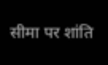सीमा पर शांति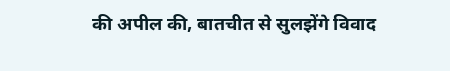की अपील की, बातचीत से सुलझेंगे विवाद